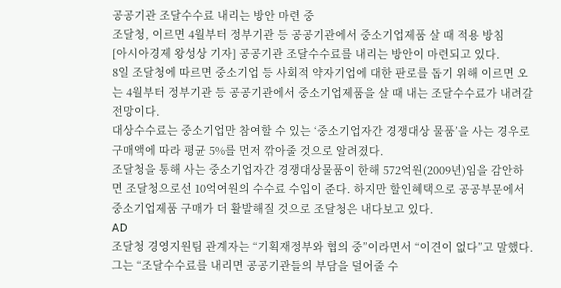공공기관 조달수수료 내리는 방안 마련 중
조달청, 이르면 4월부터 정부기관 등 공공기관에서 중소기업제품 살 때 적용 방침
[아시아경제 왕성상 기자] 공공기관 조달수수료를 내리는 방안이 마련되고 있다.
8일 조달청에 따르면 중소기업 등 사회적 약자기업에 대한 판로를 돕기 위해 이르면 오는 4월부터 정부기관 등 공공기관에서 중소기업제품을 살 때 내는 조달수수료가 내려갈 전망이다.
대상수수료는 중소기업만 참여할 수 있는 ‘중소기업자간 경쟁대상 물품’을 사는 경우로 구매액에 따라 평균 5%를 먼저 깎아줄 것으로 알려졌다.
조달청을 통해 사는 중소기업자간 경쟁대상물품이 한해 572억원(2009년)임을 감안하면 조달청으로선 10억여원의 수수료 수입이 준다. 하지만 할인혜택으로 공공부문에서 중소기업제품 구매가 더 활발해질 것으로 조달청은 내다보고 있다.
AD
조달청 경영지원팀 관계자는 “기획재정부와 협의 중”이라면서 “이견이 없다”고 말했다. 그는 “조달수수료를 내리면 공공기관들의 부담을 덜어줄 수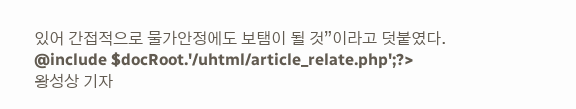있어 간접적으로 물가안정에도 보탬이 될 것”이라고 덧붙였다.
@include $docRoot.'/uhtml/article_relate.php';?>
왕성상 기자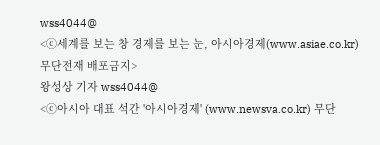wss4044@
<ⓒ세계를 보는 창 경제를 보는 눈, 아시아경제(www.asiae.co.kr) 무단전재 배포금지>
왕성상 기자 wss4044@
<ⓒ아시아 대표 석간 '아시아경제' (www.newsva.co.kr) 무단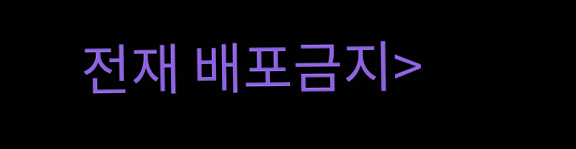전재 배포금지>